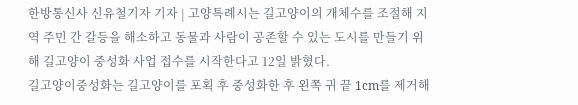한방통신사 신유철기자 기자 | 고양특례시는 길고양이의 개체수를 조절해 지역 주민 간 갈등을 해소하고 동물과 사람이 공존할 수 있는 도시를 만들기 위해 길고양이 중성화 사업 접수를 시작한다고 12일 밝혔다.
길고양이중성화는 길고양이를 포획 후 중성화한 후 왼쪽 귀 끝 1cm를 제거해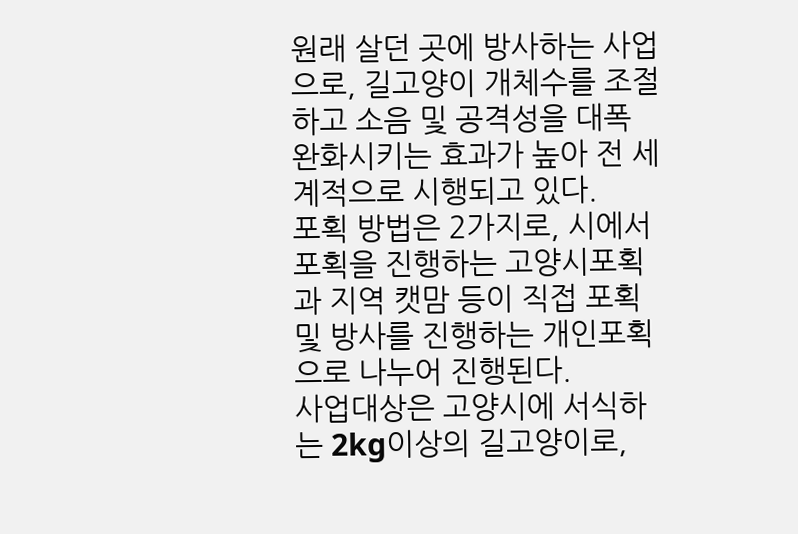원래 살던 곳에 방사하는 사업으로, 길고양이 개체수를 조절하고 소음 및 공격성을 대폭 완화시키는 효과가 높아 전 세계적으로 시행되고 있다.
포획 방법은 2가지로, 시에서 포획을 진행하는 고양시포획과 지역 캣맘 등이 직접 포획 및 방사를 진행하는 개인포획으로 나누어 진행된다.
사업대상은 고양시에 서식하는 2kg이상의 길고양이로,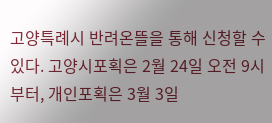고양특례시 반려온뜰을 통해 신청할 수 있다. 고양시포획은 2월 24일 오전 9시부터, 개인포획은 3월 3일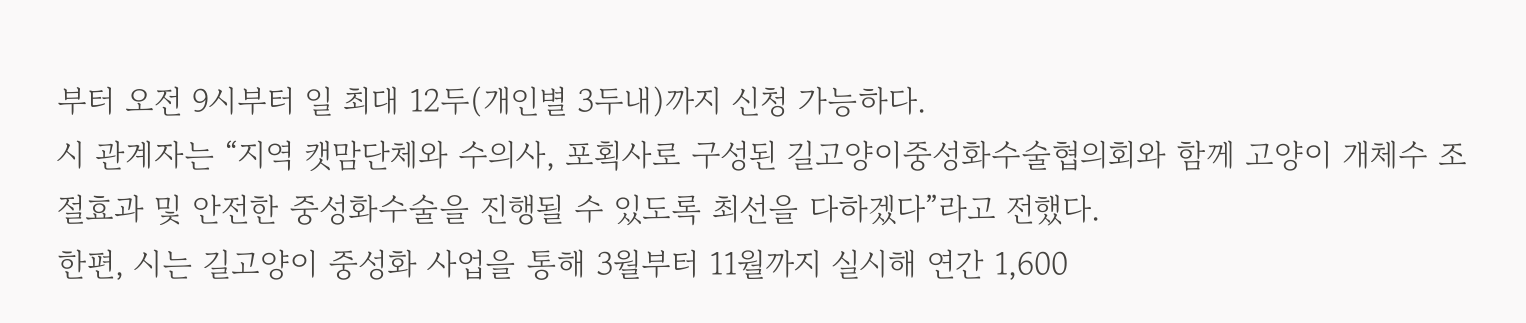부터 오전 9시부터 일 최대 12두(개인별 3두내)까지 신청 가능하다.
시 관계자는 “지역 캣맘단체와 수의사, 포획사로 구성된 길고양이중성화수술협의회와 함께 고양이 개체수 조절효과 및 안전한 중성화수술을 진행될 수 있도록 최선을 다하겠다”라고 전했다.
한편, 시는 길고양이 중성화 사업을 통해 3월부터 11월까지 실시해 연간 1,600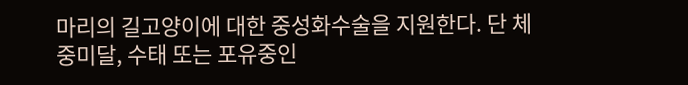마리의 길고양이에 대한 중성화수술을 지원한다. 단 체중미달, 수태 또는 포유중인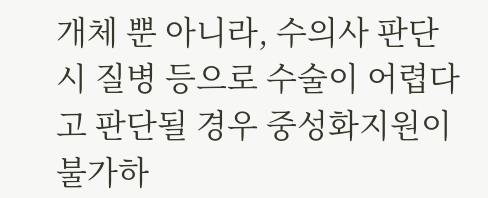개체 뿐 아니라, 수의사 판단 시 질병 등으로 수술이 어렵다고 판단될 경우 중성화지원이 불가하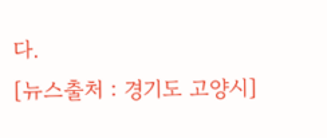다.
[뉴스출처 : 경기도 고양시]